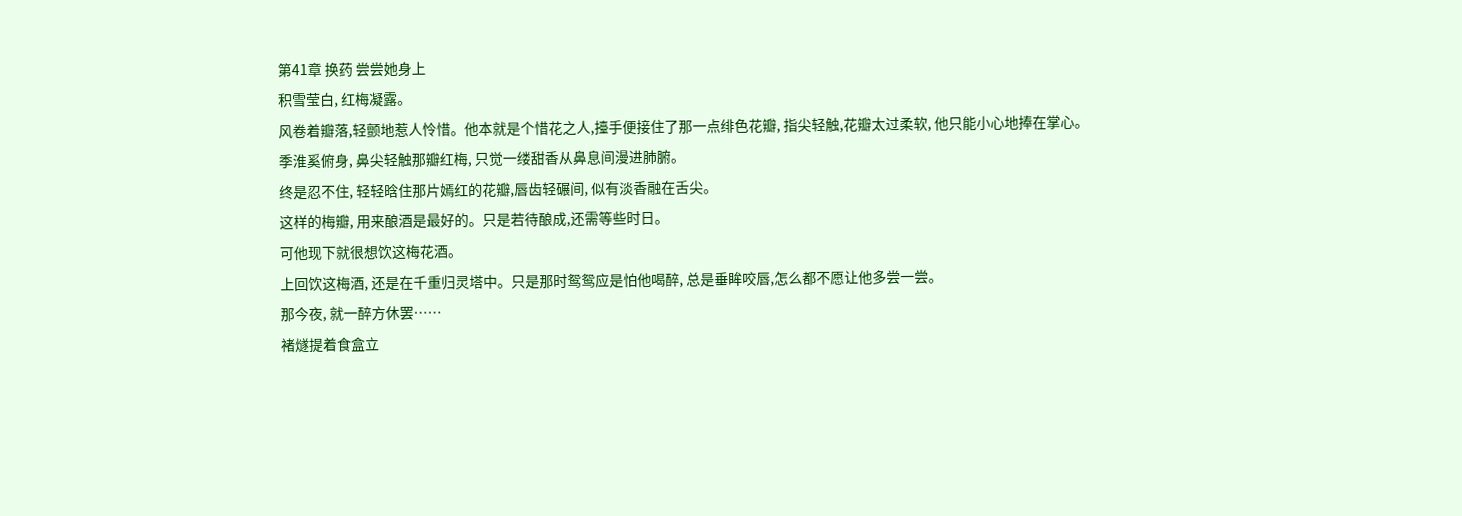第41章 换药 尝尝她身上
积雪莹白, 红梅凝露。
风卷着瓣落,轻颤地惹人怜惜。他本就是个惜花之人,擡手便接住了那一点绯色花瓣, 指尖轻触,花瓣太过柔软, 他只能小心地捧在掌心。
季淮奚俯身, 鼻尖轻触那瓣红梅, 只觉一缕甜香从鼻息间漫进肺腑。
终是忍不住, 轻轻晗住那片嫣红的花瓣,唇齿轻碾间, 似有淡香融在舌尖。
这样的梅瓣, 用来酿酒是最好的。只是若待酿成,还需等些时日。
可他现下就很想饮这梅花酒。
上回饮这梅酒, 还是在千重归灵塔中。只是那时鸳鸳应是怕他喝醉, 总是垂眸咬唇,怎么都不愿让他多尝一尝。
那今夜, 就一醉方休罢……
褚燧提着食盒立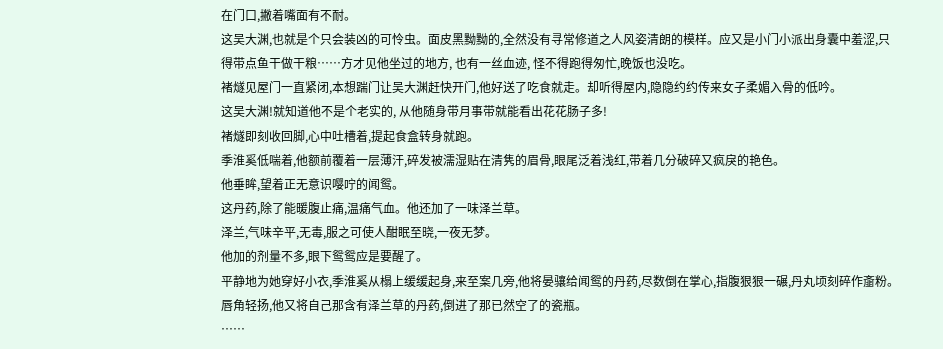在门口,撇着嘴面有不耐。
这吴大渊,也就是个只会装凶的可怜虫。面皮黑黝黝的,全然没有寻常修道之人风姿清朗的模样。应又是小门小派出身囊中羞涩,只得带点鱼干做干粮……方才见他坐过的地方, 也有一丝血迹, 怪不得跑得匆忙,晚饭也没吃。
褚燧见屋门一直紧闭,本想踹门让吴大渊赶快开门,他好送了吃食就走。却听得屋内,隐隐约约传来女子柔媚入骨的低吟。
这吴大渊!就知道他不是个老实的, 从他随身带月事带就能看出花花肠子多!
褚燧即刻收回脚,心中吐槽着,提起食盒转身就跑。
季淮奚低喘着,他额前覆着一层薄汗,碎发被濡湿贴在清隽的眉骨,眼尾泛着浅红,带着几分破碎又疯戾的艳色。
他垂眸,望着正无意识嘤咛的闻鸳。
这丹药,除了能暖腹止痛,温痛气血。他还加了一味泽兰草。
泽兰,气味辛平,无毒,服之可使人酣眠至晓,一夜无梦。
他加的剂量不多,眼下鸳鸳应是要醒了。
平静地为她穿好小衣,季淮奚从榻上缓缓起身,来至案几旁,他将晏骧给闻鸳的丹药,尽数倒在掌心,指腹狠狠一碾,丹丸顷刻碎作齑粉。
唇角轻扬,他又将自己那含有泽兰草的丹药,倒进了那已然空了的瓷瓶。
……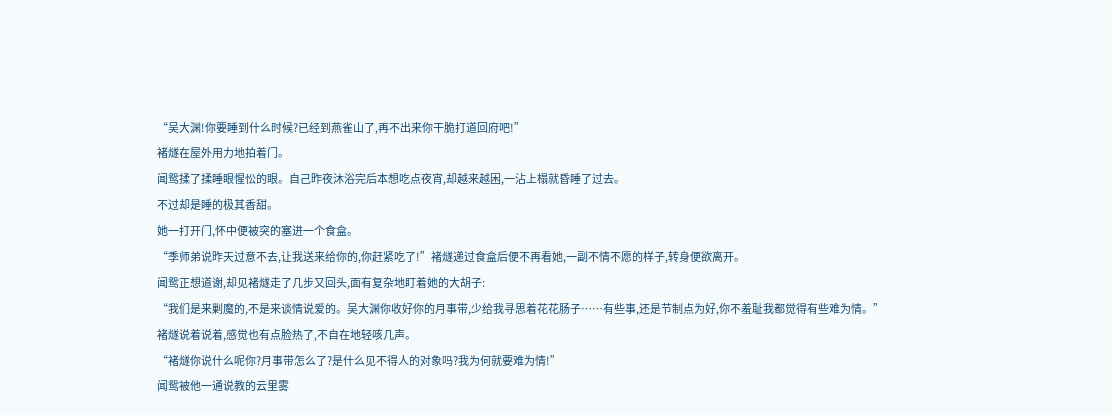“吴大渊!你要睡到什么时候?已经到燕雀山了,再不出来你干脆打道回府吧!”
褚燧在屋外用力地拍着门。
闻鸳揉了揉睡眼惺忪的眼。自己昨夜沐浴完后本想吃点夜宵,却越来越困,一沾上榻就昏睡了过去。
不过却是睡的极其香甜。
她一打开门,怀中便被突的塞进一个食盒。
“季师弟说昨天过意不去,让我送来给你的,你赶紧吃了!”褚燧递过食盒后便不再看她,一副不情不愿的样子,转身便欲离开。
闻鸳正想道谢,却见褚燧走了几步又回头,面有复杂地盯着她的大胡子:
“我们是来剿魔的,不是来谈情说爱的。吴大渊你收好你的月事带,少给我寻思着花花肠子……有些事,还是节制点为好,你不羞耻我都觉得有些难为情。”
褚燧说着说着,感觉也有点脸热了,不自在地轻咳几声。
“褚燧你说什么呢你?月事带怎么了?是什么见不得人的对象吗?我为何就要难为情!”
闻鸳被他一通说教的云里雾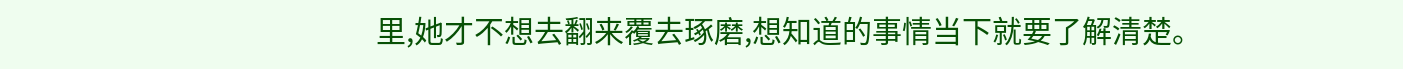里,她才不想去翻来覆去琢磨,想知道的事情当下就要了解清楚。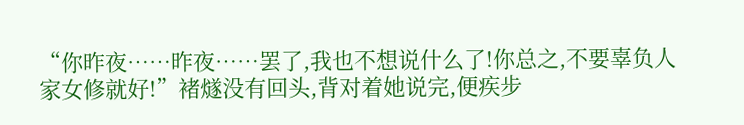“你昨夜……昨夜……罢了,我也不想说什么了!你总之,不要辜负人家女修就好!”褚燧没有回头,背对着她说完,便疾步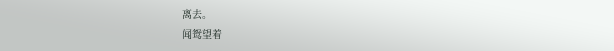离去。
闻鸳望着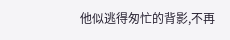他似逃得匆忙的背影,不再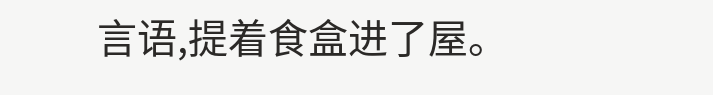言语,提着食盒进了屋。